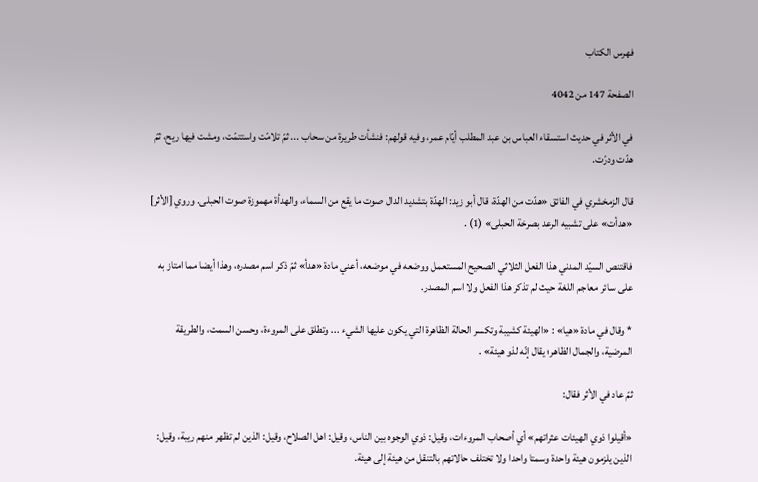فهرس الكتاب

الصفحة 147 من 4042

في الأثر في حديث استسقاء العباس بن عبد المطلب أيّام عمر، وفيه قولهم: فنشأت طريرة من سحاب ... ثمّ تلامّت واستتمّت، ومشت فيها ريح، ثمّ هدّت ودرّت.

قال الزمخشري في الفائق «هدّت من الهدّة، قال أبو زيد: الهدّة بتشديد الدال صوت ما يقع من السماء، والهدأة مهموزة صوت الحبلى. وروي [الأثر] «هدأت» على تشبيه الرعد بصرخة الحبلى» (1) .

فاقتنص السيّد المدني هذا الفعل الثلاثي الصحيح المستعمل ووضعه في موضعه، أعني مادة «هدأ» ثمّ ذكر اسم مصدره، وهذا أيضا مما امتاز به على سائر معاجم اللغة حيث لم تذكر هذا الفعل ولا اسم المصدر.

* وقال في مادة «هيا» : «الهيئة كشيبة وتكسر الحالة الظاهرة التي يكون عليها الشيء ... وتطلق على المروءة، وحسن السمت، والطريقة المرضية، والجمال الظاهر؛ يقال إنّه لذو هيئة» .

ثمّ عاد في الأثر فقال:

«أقيلوا ذوي الهيئات عثراتهم» أي أصحاب المروءات، وقيل: ذوي الوجوه بين الناس، وقيل: اهل الصلاح، وقيل: الذين لم تظهر منهم ريبة، وقيل: الذين يلزمون هيئة واحدة وسمتا واحدا ولا تختلف حالاتهم بالتنقل من هيئة إلى هيئة.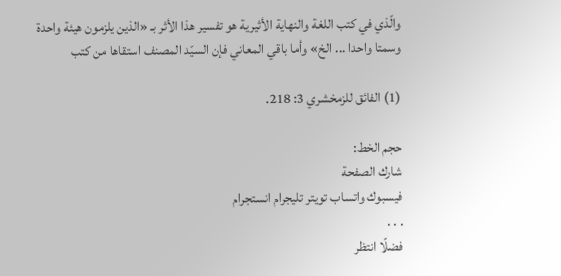والّذي في كتب اللغة والنهاية الأثيرية هو تفسير هذا الأثر بـ «الذين يلزمون هيئة واحدة وسمتا واحدا ... الخ» وأما باقي المعاني فإن السيّد المصنف استقاها من كتب

(1) الفائق للزمخشري 3: 218.

حجم الخط:
شارك الصفحة
فيسبوك واتساب تويتر تليجرام انستجرام
. . .
فضلًا انتظر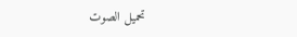تحميل الصوت